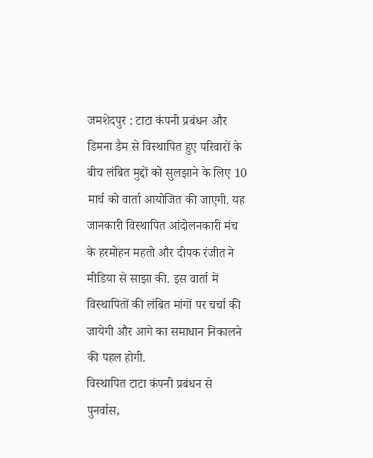जमशेदपुर : टाटा कंपनी प्रबंधन और डिमना डैम से विस्थापित हुए परिवारों के बीच लंबित मुद्दों को सुलझाने के लिए 10 मार्च को वार्ता आयोजित की जाएगी. यह जानकारी विस्थापित आंदोलनकारी मंच के हरमोहन महतो और दीपक रंजीत ने मीडिया से साझा की. इस वार्ता में विस्थापितों की लंबित मांगों पर चर्चा की जायेगी और आगे का समाधान निकालने की पहल होगी.
विस्थापित टाटा कंपनी प्रबंधन से पुनर्वास,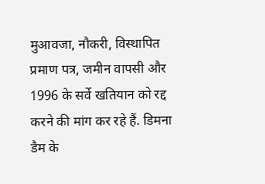मुआवजा, नौकरी, विस्थापित प्रमाण पत्र, जमीन वापसी और 1996 के सर्वे खतियान को रद्द करने की मांग कर रहे हैं. डिमना डैम के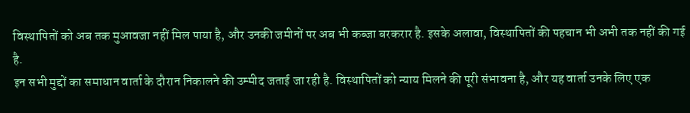विस्थापितों को अब तक मुआवजा नहीं मिल पाया है, और उनकी जमीनों पर अब भी कब्जा बरकरार है. इसके अलावा, विस्थापितों की पहचान भी अभी तक नहीं की गई है.
इन सभी मुद्दों का समाधान वार्ता के दौरान निकालने की उम्मीद जताई जा रही है. विस्थापितों को न्याय मिलने की पूरी संभावना है, और यह वार्ता उनके लिए एक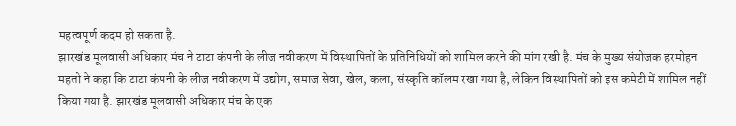महत्वपूर्ण कदम हो सकता है.
झारखंड मूलवासी अधिकार मंच ने टाटा कंपनी के लीज नवीकरण में विस्थापितों के प्रतिनिधियों को शामिल करने की मांग रखी है. मंच के मुख्य संयोजक हरमोहन महतो ने कहा कि टाटा कंपनी के लीज नवीकरण में उद्योग, समाज सेवा, खेल, कला, संस्कृति कॉलम रखा गया है, लेकिन विस्थापितों को इस कमेटी में शामिल नहीं किया गया है. झारखंड मूलवासी अधिकार मंच के एक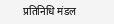प्रतिनिधि मंडल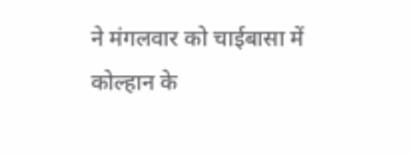ने मंगलवार को चाईबासा में कोल्हान के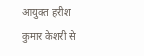आयुक्त हरीश कुमार केशरी से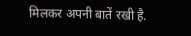मिलकर अपनी बातें रखी है.